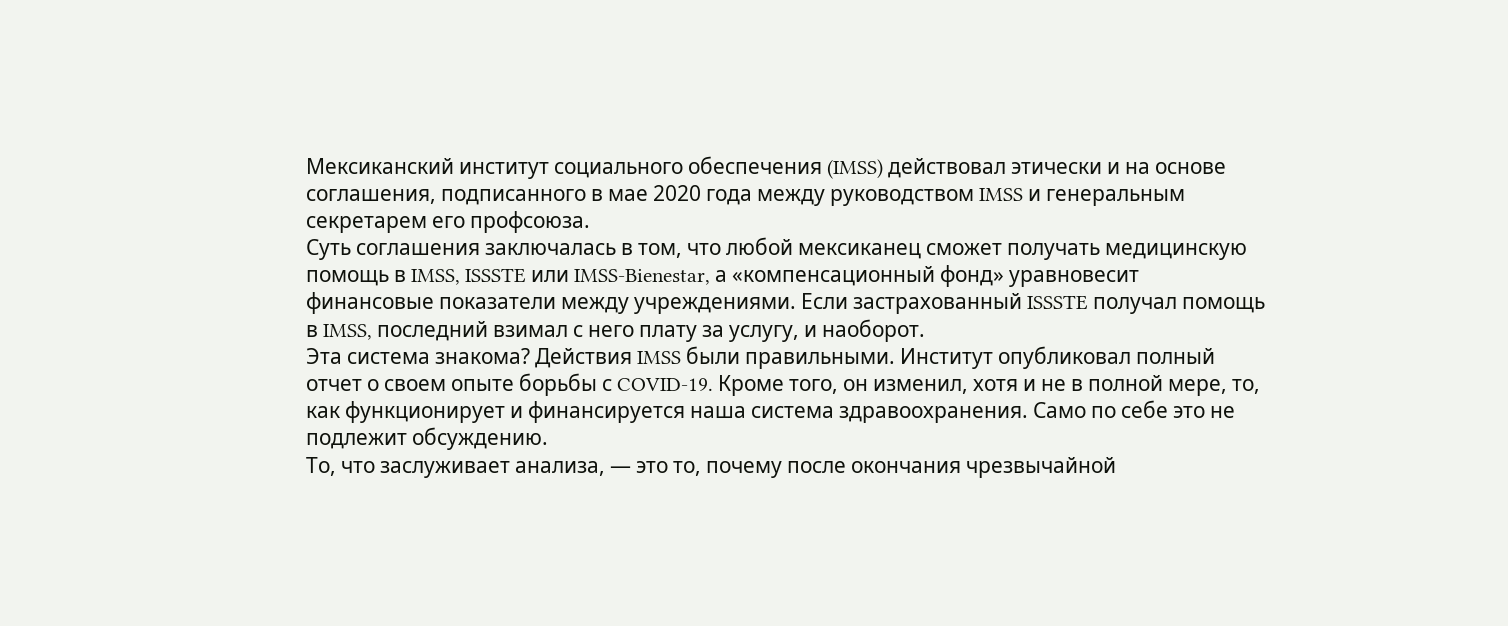Мексиканский институт социального обеспечения (IMSS) действовал этически и на основе соглашения, подписанного в мае 2020 года между руководством IMSS и генеральным секретарем его профсоюза.
Суть соглашения заключалась в том, что любой мексиканец сможет получать медицинскую помощь в IMSS, ISSSTE или IMSS-Bienestar, а «компенсационный фонд» уравновесит финансовые показатели между учреждениями. Если застрахованный ISSSTE получал помощь в IMSS, последний взимал с него плату за услугу, и наоборот.
Эта система знакома? Действия IMSS были правильными. Институт опубликовал полный отчет о своем опыте борьбы с COVID-19. Кроме того, он изменил, хотя и не в полной мере, то, как функционирует и финансируется наша система здравоохранения. Само по себе это не подлежит обсуждению.
То, что заслуживает анализа, — это то, почему после окончания чрезвычайной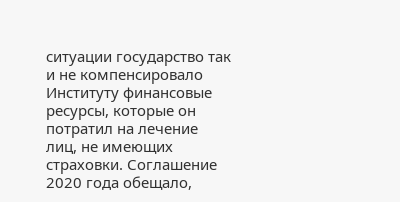ситуации государство так и не компенсировало Институту финансовые ресурсы, которые он потратил на лечение лиц, не имеющих страховки. Соглашение 2020 года обещало,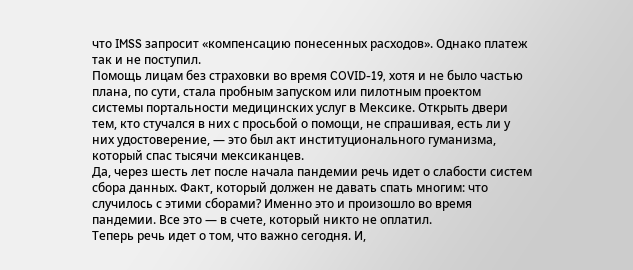что IMSS запросит «компенсацию понесенных расходов». Однако платеж так и не поступил.
Помощь лицам без страховки во время COVID-19, хотя и не было частью плана, по сути, стала пробным запуском или пилотным проектом системы портальности медицинских услуг в Мексике. Открыть двери тем, кто стучался в них с просьбой о помощи, не спрашивая, есть ли у них удостоверение, — это был акт институционального гуманизма, который спас тысячи мексиканцев.
Да, через шесть лет после начала пандемии речь идет о слабости систем сбора данных. Факт, который должен не давать спать многим: что случилось с этими сборами? Именно это и произошло во время пандемии. Все это — в счете, который никто не оплатил.
Теперь речь идет о том, что важно сегодня. И,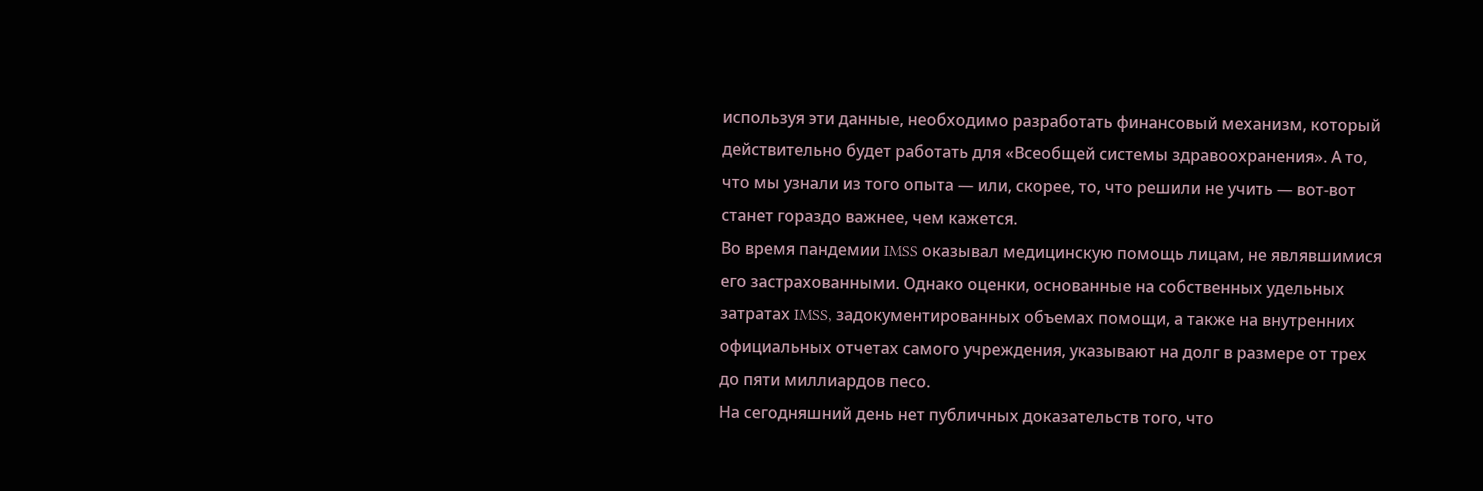используя эти данные, необходимо разработать финансовый механизм, который действительно будет работать для «Всеобщей системы здравоохранения». А то, что мы узнали из того опыта — или, скорее, то, что решили не учить — вот-вот станет гораздо важнее, чем кажется.
Во время пандемии IMSS оказывал медицинскую помощь лицам, не являвшимися его застрахованными. Однако оценки, основанные на собственных удельных затратах IMSS, задокументированных объемах помощи, а также на внутренних официальных отчетах самого учреждения, указывают на долг в размере от трех до пяти миллиардов песо.
На сегодняшний день нет публичных доказательств того, что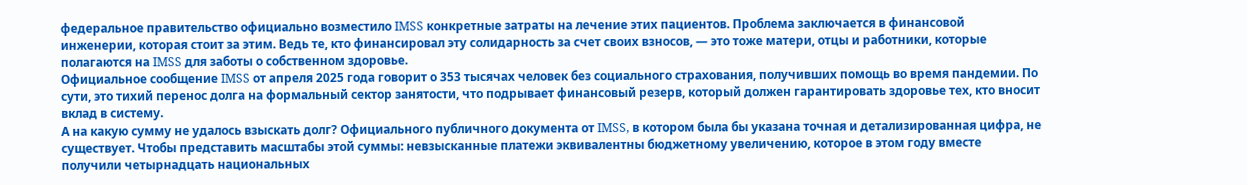федеральное правительство официально возместило IMSS конкретные затраты на лечение этих пациентов. Проблема заключается в финансовой инженерии, которая стоит за этим. Ведь те, кто финансировал эту солидарность за счет своих взносов, — это тоже матери, отцы и работники, которые полагаются на IMSS для заботы о собственном здоровье.
Официальное сообщение IMSS от апреля 2025 года говорит о 353 тысячах человек без социального страхования, получивших помощь во время пандемии. По сути, это тихий перенос долга на формальный сектор занятости, что подрывает финансовый резерв, который должен гарантировать здоровье тех, кто вносит вклад в систему.
А на какую сумму не удалось взыскать долг? Официального публичного документа от IMSS, в котором была бы указана точная и детализированная цифра, не существует. Чтобы представить масштабы этой суммы: невзысканные платежи эквивалентны бюджетному увеличению, которое в этом году вместе получили четырнадцать национальных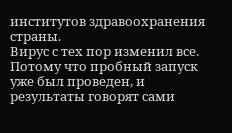институтов здравоохранения страны.
Вирус с тех пор изменил все. Потому что пробный запуск уже был проведен, и результаты говорят сами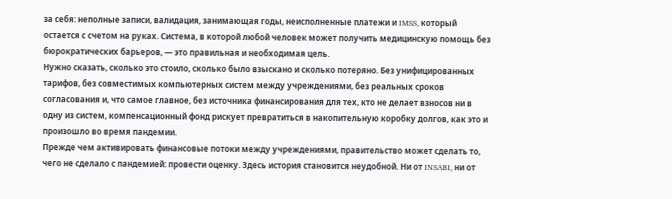за себя: неполные записи, валидация, занимающая годы, неисполненные платежи и IMSS, который остается с счетом на руках. Система, в которой любой человек может получить медицинскую помощь без бюрократических барьеров, — это правильная и необходимая цель.
Нужно сказать, сколько это стоило, сколько было взыскано и сколько потеряно. Без унифицированных тарифов, без совместимых компьютерных систем между учреждениями, без реальных сроков согласования и, что самое главное, без источника финансирования для тех, кто не делает взносов ни в одну из систем, компенсационный фонд рискует превратиться в накопительную коробку долгов, как это и произошло во время пандемии.
Прежде чем активировать финансовые потоки между учреждениями, правительство может сделать то, чего не сделало с пандемией: провести оценку. Здесь история становится неудобной. Ни от INSABI, ни от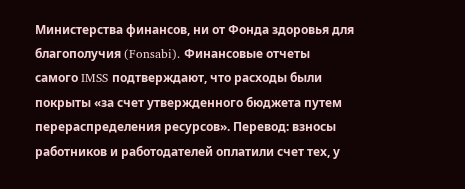Министерства финансов, ни от Фонда здоровья для благополучия (Fonsabi). Финансовые отчеты самого IMSS подтверждают, что расходы были покрыты «за счет утвержденного бюджета путем перераспределения ресурсов». Перевод: взносы работников и работодателей оплатили счет тех, у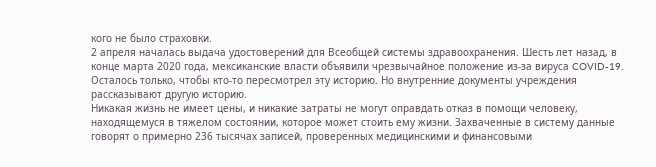кого не было страховки.
2 апреля началась выдача удостоверений для Всеобщей системы здравоохранения. Шесть лет назад, в конце марта 2020 года, мексиканские власти объявили чрезвычайное положение из-за вируса COVID-19. Осталось только, чтобы кто-то пересмотрел эту историю. Но внутренние документы учреждения рассказывают другую историю.
Никакая жизнь не имеет цены, и никакие затраты не могут оправдать отказ в помощи человеку, находящемуся в тяжелом состоянии, которое может стоить ему жизни. Захваченные в систему данные говорят о примерно 236 тысячах записей, проверенных медицинскими и финансовыми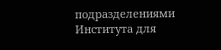подразделениями Института для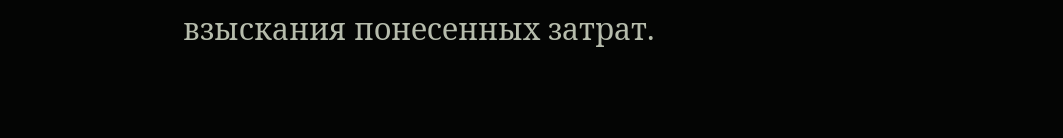взыскания понесенных затрат.